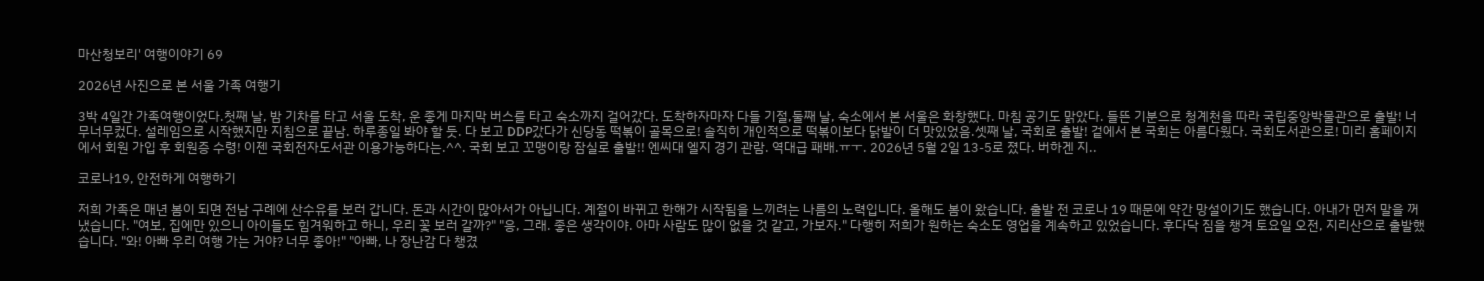마산청보리' 여행이야기 69

2026년 사진으로 본 서울 가족 여행기

3박 4일간 가족여행이었다.첫째 날, 밤 기차를 타고 서울 도착, 운 좋게 마지막 버스를 타고 숙소까지 걸어갔다. 도착하자마자 다들 기절,둘째 날, 숙소에서 본 서울은 화창했다. 마침 공기도 맑았다. 들뜬 기분으로 청계천을 따라 국립중앙박물관으로 출발! 너무너무컸다. 설레임으로 시작했지만 지침으로 끝남. 하루종일 봐야 할 듯. 다 보고 DDP갔다가 신당동 떡볶이 골목으로! 솔직히 개인적으로 떡볶이보다 닭발이 더 맛있었음.셋째 날, 국회로 출발! 겉에서 본 국회는 아름다웠다. 국회도서관으로! 미리 홈페이지에서 회원 가입 후 회원증 수령! 이젠 국회전자도서관 이용가능하다는.^^. 국회 보고 꼬맹이랑 잠실로 출발!! 엔씨대 엘지 경기 관람. 역대급 패배.ㅠㅜ. 2026년 5월 2일 13-5로 졌다. 버하겐 지..

코로나19, 안전하게 여행하기

저희 가족은 매년 봄이 되면 전남 구례에 산수유를 보러 갑니다. 돈과 시간이 많아서가 아닙니다. 계절이 바뀌고 한해가 시작됨을 느끼려는 나름의 노력입니다. 올해도 봄이 왔습니다. 출발 전 코로나 19 때문에 약간 망설이기도 했습니다. 아내가 먼저 말을 꺼냈습니다. "여보, 집에만 있으니 아이들도 힘겨워하고 하니, 우리 꽃 보러 갈까?" "응, 그래. 좋은 생각이야. 아마 사람도 많이 없을 것 같고, 가보자." 다행히 저희가 원하는 숙소도 영업을 계속하고 있었습니다. 후다닥 짐을 챙겨 토요일 오전, 지리산으로 출발했습니다. "와! 아빠 우리 여행 가는 거야? 너무 좋아!" "아빠, 나 장난감 다 챙겼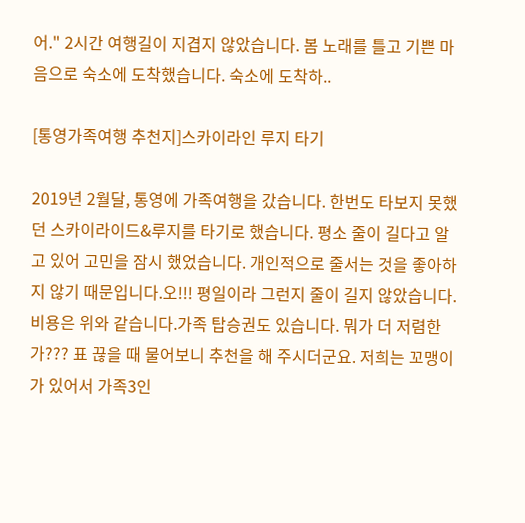어." 2시간 여행길이 지겹지 않았습니다. 봄 노래를 틀고 기쁜 마음으로 숙소에 도착했습니다. 숙소에 도착하..

[통영가족여행 추천지]스카이라인 루지 타기

2019년 2월달, 통영에 가족여행을 갔습니다. 한번도 타보지 못했던 스카이라이드&루지를 타기로 했습니다. 평소 줄이 길다고 알고 있어 고민을 잠시 했었습니다. 개인적으로 줄서는 것을 좋아하지 않기 때문입니다.오!!! 평일이라 그런지 줄이 길지 않았습니다. 비용은 위와 같습니다.가족 탑승권도 있습니다. 뭐가 더 저렴한가??? 표 끊을 때 물어보니 추천을 해 주시더군요. 저희는 꼬맹이가 있어서 가족3인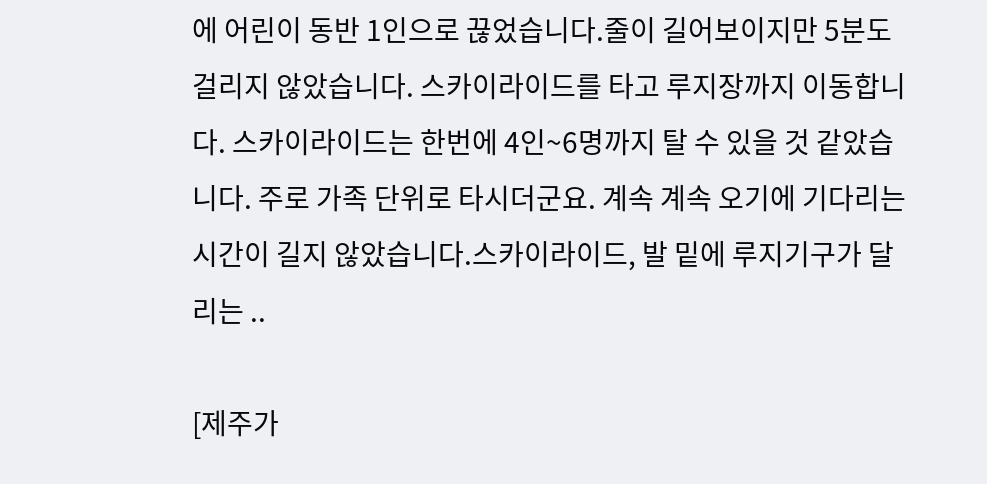에 어린이 동반 1인으로 끊었습니다.줄이 길어보이지만 5분도 걸리지 않았습니다. 스카이라이드를 타고 루지장까지 이동합니다. 스카이라이드는 한번에 4인~6명까지 탈 수 있을 것 같았습니다. 주로 가족 단위로 타시더군요. 계속 계속 오기에 기다리는 시간이 길지 않았습니다.스카이라이드, 발 밑에 루지기구가 달리는 ..

[제주가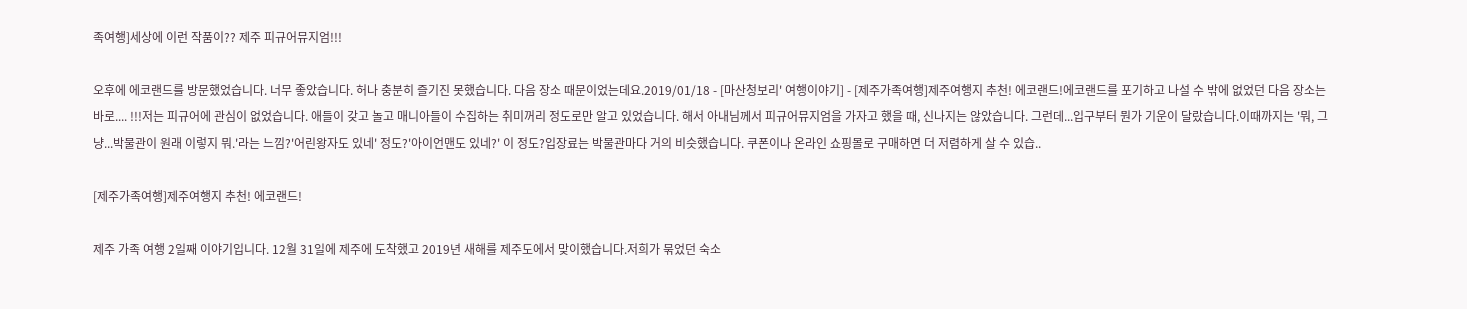족여행]세상에 이런 작품이?? 제주 피규어뮤지엄!!!

오후에 에코랜드를 방문했었습니다. 너무 좋았습니다. 허나 충분히 즐기진 못했습니다. 다음 장소 때문이었는데요.2019/01/18 - [마산청보리' 여행이야기] - [제주가족여행]제주여행지 추천! 에코랜드!에코랜드를 포기하고 나설 수 밖에 없었던 다음 장소는 바로.... !!!저는 피규어에 관심이 없었습니다. 애들이 갖고 놀고 매니아들이 수집하는 취미꺼리 정도로만 알고 있었습니다. 해서 아내님께서 피규어뮤지엄을 가자고 했을 때, 신나지는 않았습니다. 그런데...입구부터 뭔가 기운이 달랐습니다.이때까지는 '뭐, 그냥...박물관이 원래 이렇지 뭐.'라는 느낌?'어린왕자도 있네' 정도?'아이언맨도 있네?' 이 정도?입장료는 박물관마다 거의 비슷했습니다. 쿠폰이나 온라인 쇼핑몰로 구매하면 더 저렴하게 살 수 있습..

[제주가족여행]제주여행지 추천! 에코랜드!

제주 가족 여행 2일째 이야기입니다. 12월 31일에 제주에 도착했고 2019년 새해를 제주도에서 맞이했습니다.저희가 묶었던 숙소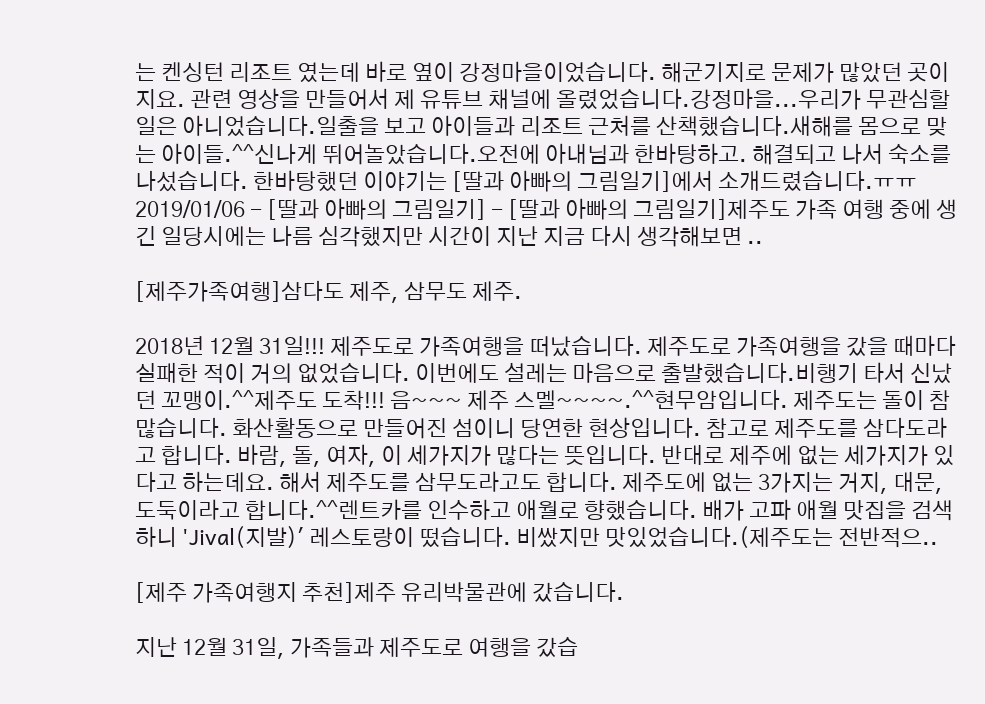는 켄싱턴 리조트 였는데 바로 옆이 강정마을이었습니다. 해군기지로 문제가 많았던 곳이지요. 관련 영상을 만들어서 제 유튜브 채널에 올렸었습니다.강정마을...우리가 무관심할 일은 아니었습니다.일출을 보고 아이들과 리조트 근처를 산책했습니다.새해를 몸으로 맞는 아이들.^^신나게 뛰어놀았습니다.오전에 아내님과 한바탕하고. 해결되고 나서 숙소를 나섰습니다. 한바탕했던 이야기는 [딸과 아빠의 그림일기]에서 소개드렸습니다.ㅠㅠ2019/01/06 - [딸과 아빠의 그림일기] - [딸과 아빠의 그림일기]제주도 가족 여행 중에 생긴 일당시에는 나름 심각했지만 시간이 지난 지금 다시 생각해보면 ..

[제주가족여행]삼다도 제주, 삼무도 제주.

2018년 12월 31일!!! 제주도로 가족여행을 떠났습니다. 제주도로 가족여행을 갔을 때마다 실패한 적이 거의 없었습니다. 이번에도 설레는 마음으로 출발했습니다.비행기 타서 신났던 꼬맹이.^^제주도 도착!!! 음~~~ 제주 스멜~~~~.^^현무암입니다. 제주도는 돌이 참 많습니다. 화산활동으로 만들어진 섬이니 당연한 현상입니다. 참고로 제주도를 삼다도라고 합니다. 바람, 돌, 여자, 이 세가지가 많다는 뜻입니다. 반대로 제주에 없는 세가지가 있다고 하는데요. 해서 제주도를 삼무도라고도 합니다. 제주도에 없는 3가지는 거지, 대문, 도둑이라고 합니다.^^렌트카를 인수하고 애월로 향했습니다. 배가 고파 애월 맛집을 검색하니 'Jival(지발)' 레스토랑이 떴습니다. 비쌌지만 맛있었습니다.(제주도는 전반적으..

[제주 가족여행지 추천]제주 유리박물관에 갔습니다.

지난 12월 31일, 가족들과 제주도로 여행을 갔습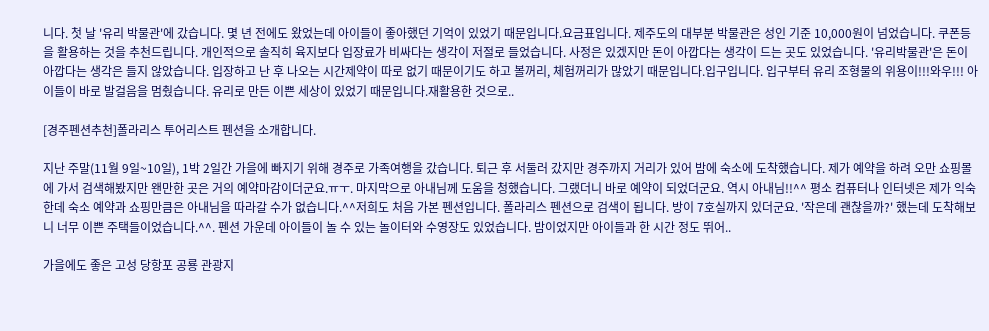니다. 첫 날 '유리 박물관'에 갔습니다. 몇 년 전에도 왔었는데 아이들이 좋아했던 기억이 있었기 때문입니다.요금표입니다. 제주도의 대부분 박물관은 성인 기준 10,000원이 넘었습니다. 쿠폰등을 활용하는 것을 추천드립니다. 개인적으로 솔직히 육지보다 입장료가 비싸다는 생각이 저절로 들었습니다. 사정은 있겠지만 돈이 아깝다는 생각이 드는 곳도 있었습니다. '유리박물관'은 돈이 아깝다는 생각은 들지 않았습니다. 입장하고 난 후 나오는 시간제약이 따로 없기 때문이기도 하고 볼꺼리, 체험꺼리가 많았기 때문입니다.입구입니다. 입구부터 유리 조형물의 위용이!!!와우!!! 아이들이 바로 발걸음을 멈췄습니다. 유리로 만든 이쁜 세상이 있었기 때문입니다.재활용한 것으로..

[경주펜션추천]폴라리스 투어리스트 펜션을 소개합니다.

지난 주말(11월 9일~10일), 1박 2일간 가을에 빠지기 위해 경주로 가족여행을 갔습니다. 퇴근 후 서둘러 갔지만 경주까지 거리가 있어 밤에 숙소에 도착했습니다. 제가 예약을 하려 오만 쇼핑몰에 가서 검색해봤지만 왠만한 곳은 거의 예약마감이더군요.ㅠㅜ. 마지막으로 아내님께 도움을 청했습니다. 그랬더니 바로 예약이 되었더군요. 역시 아내님!!^^ 평소 컴퓨터나 인터넷은 제가 익숙한데 숙소 예약과 쇼핑만큼은 아내님을 따라갈 수가 없습니다.^^저희도 처음 가본 펜션입니다. 폴라리스 펜션으로 검색이 됩니다. 방이 7호실까지 있더군요. '작은데 괜찮을까?' 했는데 도착해보니 너무 이쁜 주택들이었습니다.^^. 펜션 가운데 아이들이 놀 수 있는 놀이터와 수영장도 있었습니다. 밤이었지만 아이들과 한 시간 정도 뛰어..

가을에도 좋은 고성 당항포 공룡 관광지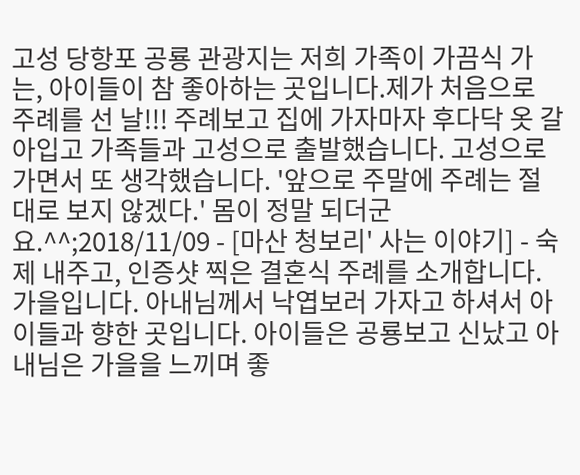고성 당항포 공룡 관광지는 저희 가족이 가끔식 가는, 아이들이 참 좋아하는 곳입니다.제가 처음으로 주례를 선 날!!! 주례보고 집에 가자마자 후다닥 옷 갈아입고 가족들과 고성으로 출발했습니다. 고성으로 가면서 또 생각했습니다. '앞으로 주말에 주례는 절대로 보지 않겠다.' 몸이 정말 되더군요.^^;2018/11/09 - [마산 청보리' 사는 이야기] - 숙제 내주고, 인증샷 찍은 결혼식 주례를 소개합니다.가을입니다. 아내님께서 낙엽보러 가자고 하셔서 아이들과 향한 곳입니다. 아이들은 공룡보고 신났고 아내님은 가을을 느끼며 좋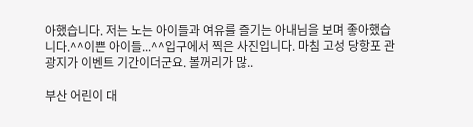아했습니다. 저는 노는 아이들과 여유를 즐기는 아내님을 보며 좋아했습니다.^^이쁜 아이들...^^입구에서 찍은 사진입니다. 마침 고성 당항포 관광지가 이벤트 기간이더군요. 볼꺼리가 많..

부산 어린이 대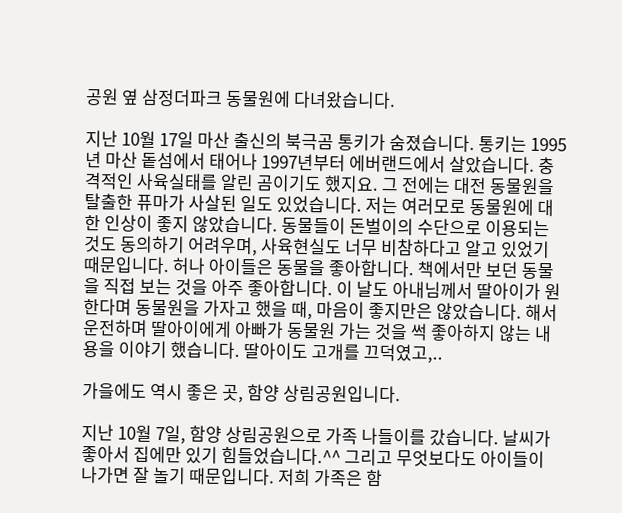공원 옆 삼정더파크 동물원에 다녀왔습니다.

지난 10월 17일 마산 출신의 북극곰 통키가 숨졌습니다. 통키는 1995년 마산 돝섬에서 태어나 1997년부터 에버랜드에서 살았습니다. 충격적인 사육실태를 알린 곰이기도 했지요. 그 전에는 대전 동물원을 탈출한 퓨마가 사살된 일도 있었습니다. 저는 여러모로 동물원에 대한 인상이 좋지 않았습니다. 동물들이 돈벌이의 수단으로 이용되는 것도 동의하기 어려우며, 사육현실도 너무 비참하다고 알고 있었기 때문입니다. 허나 아이들은 동물을 좋아합니다. 책에서만 보던 동물을 직접 보는 것을 아주 좋아합니다. 이 날도 아내님께서 딸아이가 원한다며 동물원을 가자고 했을 때, 마음이 좋지만은 않았습니다. 해서 운전하며 딸아이에게 아빠가 동물원 가는 것을 썩 좋아하지 않는 내용을 이야기 했습니다. 딸아이도 고개를 끄덕였고,..

가을에도 역시 좋은 곳, 함양 상림공원입니다.

지난 10월 7일, 함양 상림공원으로 가족 나들이를 갔습니다. 날씨가 좋아서 집에만 있기 힘들었습니다.^^ 그리고 무엇보다도 아이들이 나가면 잘 놀기 때문입니다. 저희 가족은 함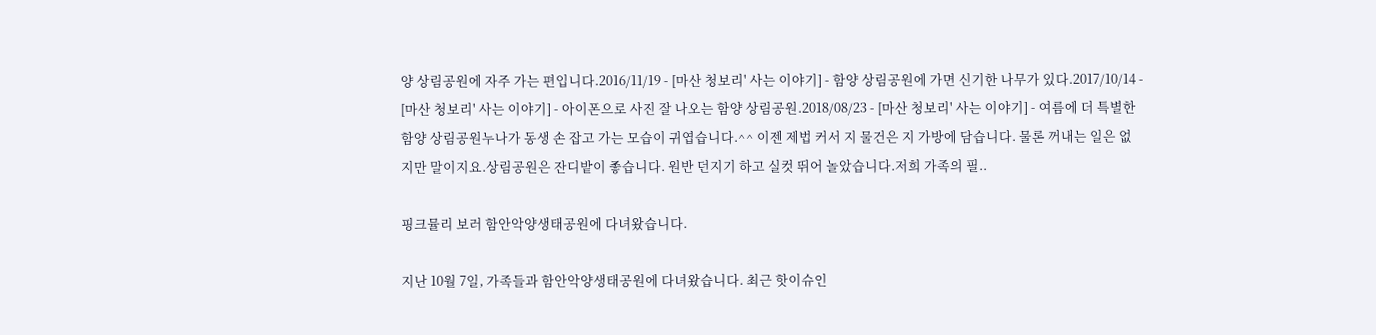양 상림공원에 자주 가는 편입니다.2016/11/19 - [마산 청보리' 사는 이야기] - 함양 상림공원에 가면 신기한 나무가 있다.2017/10/14 - [마산 청보리' 사는 이야기] - 아이폰으로 사진 잘 나오는 함양 상림공원.2018/08/23 - [마산 청보리' 사는 이야기] - 여름에 더 특별한 함양 상림공원누나가 동생 손 잡고 가는 모습이 귀엽습니다.^^ 이젠 제법 커서 지 물건은 지 가방에 담습니다. 물론 꺼내는 일은 없지만 말이지요.상림공원은 잔디밭이 좋습니다. 원반 던지기 하고 실컷 뛰어 놀았습니다.저희 가족의 필..

핑크뮬리 보러 함안악양생태공원에 다녀왔습니다.

지난 10월 7일, 가족들과 함안악양생태공원에 다녀왔습니다. 최근 핫이슈인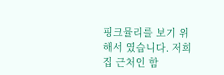핑크뮬리를 보기 위해서 였습니다. 저희 집 근처인 함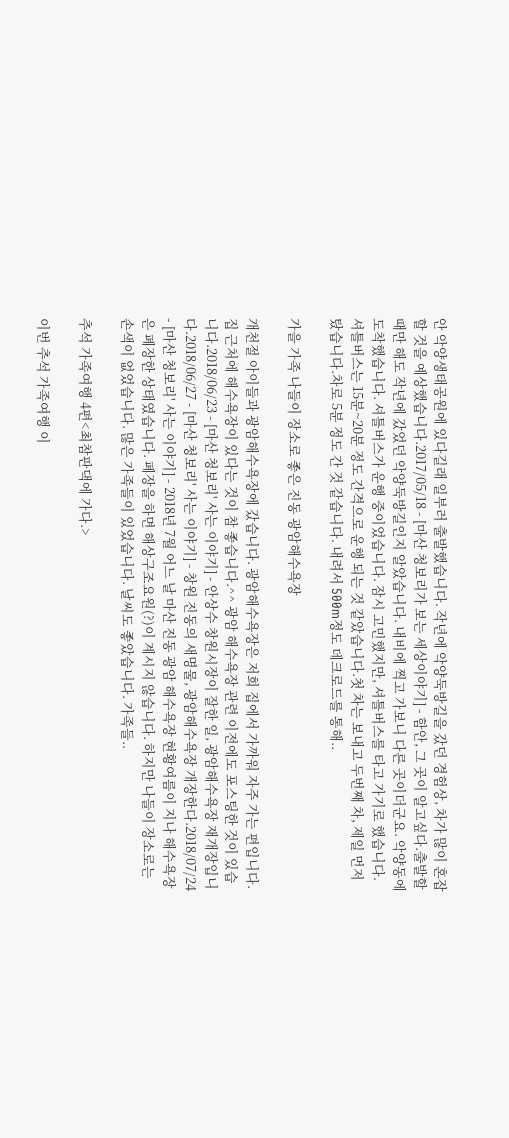안 악양생태공원에 있다길래 일부러 출발했습니다. 작년에 악양둑방길을 갔던 경험상, 차가 많이 혼잡할 것을 예상했습니다.2017/05/18 - [마산 청보리가 보는 세상이야기] - 함안, 그 곳이 알고싶다.출발할 때만 해도 작년에 갔었던 악양둑방길인지 알았습니다. 내비에 찍고 가보니 다른 곳이더군요. 악양동에 도착했습니다. 셔틀버스가 운행 중이었습니다. 잠시 고민했지만, 셔틀버스를 타고 가기로 했습니다.셔틀버스는 15분~20분 정도 간격으로 운행 되는 것 같았습니다.첫 차는 보내고 두번째 차, 제일 먼저 탔습니다.차로 5분 정도 간 것 같습니다. 내려서 500m정도 데크로드를 통해..

가을 가족 나들이 장소로 좋은 진동 광암해수욕장

개천절 아이들과 광암해수욕장에 갔습니다. 광암해수욕장은 저희 집에서 가까워 자주 가는 편입니다. 집 근처에 해수욕장이 있다는 것이 참 좋습니다.^^ 광암 해수욕장 관련 이전에도 포스팅한 것이 있습니다.2018/06/23 - [마산 청보리' 사는 이야기] - 안상수 창원시장이 잘한 일, 광암해수욕장 재개장입니다.2018/06/27 - [마산 청보리' 사는 이야기] - 창원 진동의 새명물, 광암해수욕장 개장한다.2018/07/24 - [마산 청보리' 사는 이야기] - 2018년 7월 어느 날 마산 진동 광암 해수욕장 현황여름이 지나 해수욕장은 폐장한 상태였습니다. 폐장을 하면 해상구조요원(?)이 계시지 않습니다. 하지만 나들이 장소로는 손색이 없었습니다. 많은 가족들이 있었습니다. 날씨도 좋았습니다. 가족들..

추석 가족여행 4편<최참판댁에 가다.>

이번 추석 가족여행 이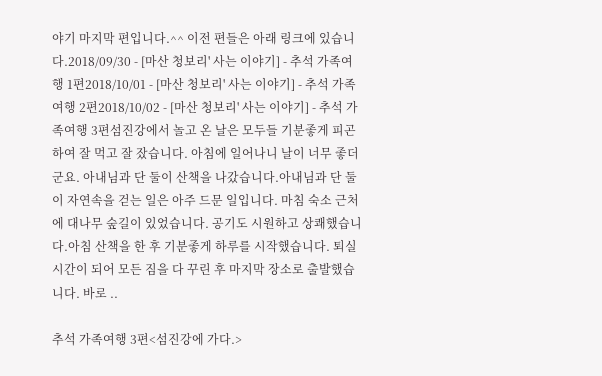야기 마지막 편입니다.^^ 이전 편들은 아래 링크에 있습니다.2018/09/30 - [마산 청보리' 사는 이야기] - 추석 가족여행 1편2018/10/01 - [마산 청보리' 사는 이야기] - 추석 가족여행 2편2018/10/02 - [마산 청보리' 사는 이야기] - 추석 가족여행 3편섬진강에서 놀고 온 날은 모두들 기분좋게 피곤하여 잘 먹고 잘 잤습니다. 아침에 일어나니 날이 너무 좋더군요. 아내님과 단 둘이 산책을 나갔습니다.아내님과 단 둘이 자연속을 걷는 일은 아주 드문 일입니다. 마침 숙소 근처에 대나무 숲길이 있었습니다. 공기도 시원하고 상쾌했습니다.아침 산책을 한 후 기분좋게 하루를 시작했습니다. 퇴실 시간이 되어 모든 짐을 다 꾸린 후 마지막 장소로 출발했습니다. 바로 ..

추석 가족여행 3편<섬진강에 가다.>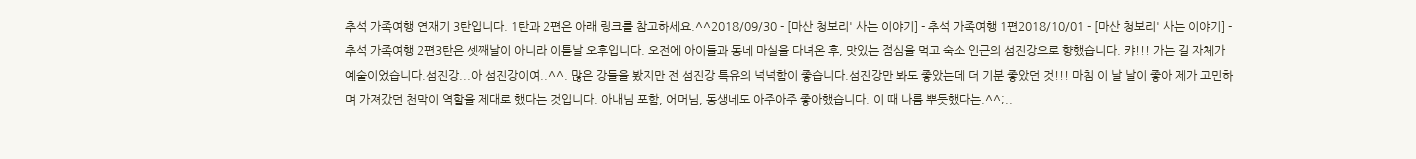추석 가족여행 연재기 3탄입니다. 1탄과 2편은 아래 링크를 참고하세요.^^2018/09/30 - [마산 청보리' 사는 이야기] - 추석 가족여행 1편2018/10/01 - [마산 청보리' 사는 이야기] - 추석 가족여행 2편3탄은 셋째날이 아니라 이튿날 오후입니다. 오전에 아이들과 동네 마실을 다녀온 후, 맛있는 점심을 먹고 숙소 인근의 섬진강으로 향했습니다. 캬!!! 가는 길 자체가 예술이었습니다.섬진강...아 섬진강이여..^^. 많은 강들을 봤지만 전 섬진강 특유의 넉넉함이 좋습니다.섬진강만 봐도 좋았는데 더 기분 좋았던 것!!! 마침 이 날 날이 좋아 제가 고민하며 가져갔던 천막이 역할을 제대로 했다는 것입니다. 아내님 포함, 어머님, 동생네도 아주아주 좋아했습니다. 이 때 나름 뿌듯했다는.^^;..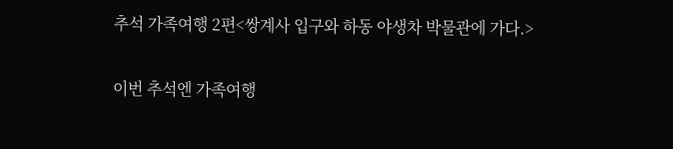추석 가족여행 2편<쌍계사 입구와 하동 야생차 박물관에 가다.>

이번 추석엔 가족여행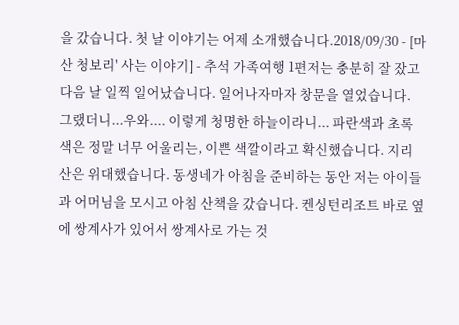을 갔습니다. 첫 날 이야기는 어제 소개했습니다.2018/09/30 - [마산 청보리' 사는 이야기] - 추석 가족여행 1편저는 충분히 잘 잤고 다음 날 일찍 일어났습니다. 일어나자마자 창문을 열었습니다. 그랬더니...우와.... 이렇게 청명한 하늘이라니... 파란색과 초록색은 정말 너무 어울리는, 이쁜 색깔이라고 확신했습니다. 지리산은 위대했습니다. 동생네가 아침을 준비하는 동안 저는 아이들과 어머님을 모시고 아침 산책을 갔습니다. 켄싱턴리조트 바로 옆에 쌍계사가 있어서 쌍계사로 가는 것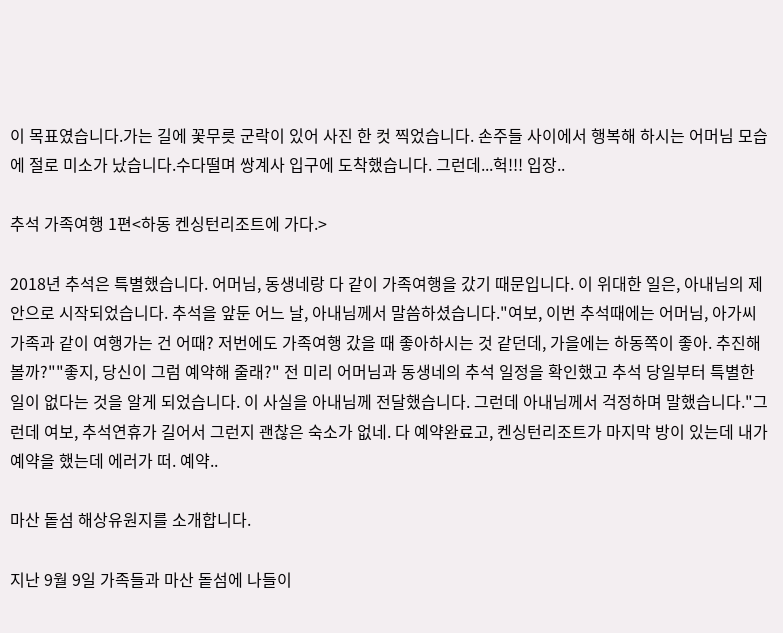이 목표였습니다.가는 길에 꽃무릇 군락이 있어 사진 한 컷 찍었습니다. 손주들 사이에서 행복해 하시는 어머님 모습에 절로 미소가 났습니다.수다떨며 쌍계사 입구에 도착했습니다. 그런데...헉!!! 입장..

추석 가족여행 1편<하동 켄싱턴리조트에 가다.>

2018년 추석은 특별했습니다. 어머님, 동생네랑 다 같이 가족여행을 갔기 때문입니다. 이 위대한 일은, 아내님의 제안으로 시작되었습니다. 추석을 앞둔 어느 날, 아내님께서 말씀하셨습니다."여보, 이번 추석때에는 어머님, 아가씨 가족과 같이 여행가는 건 어때? 저번에도 가족여행 갔을 때 좋아하시는 것 같던데, 가을에는 하동쪽이 좋아. 추진해볼까?""좋지, 당신이 그럼 예약해 줄래?" 전 미리 어머님과 동생네의 추석 일정을 확인했고 추석 당일부터 특별한 일이 없다는 것을 알게 되었습니다. 이 사실을 아내님께 전달했습니다. 그런데 아내님께서 걱정하며 말했습니다."그런데 여보, 추석연휴가 길어서 그런지 괜찮은 숙소가 없네. 다 예약완료고, 켄싱턴리조트가 마지막 방이 있는데 내가 예약을 했는데 에러가 떠. 예약..

마산 돝섬 해상유원지를 소개합니다.

지난 9월 9일 가족들과 마산 돝섬에 나들이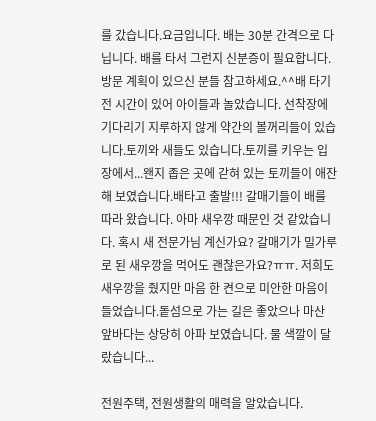를 갔습니다.요금입니다. 배는 30분 간격으로 다닙니다. 배를 타서 그런지 신분증이 필요합니다. 방문 계획이 있으신 분들 참고하세요.^^배 타기 전 시간이 있어 아이들과 놀았습니다. 선착장에 기다리기 지루하지 않게 약간의 볼꺼리들이 있습니다.토끼와 새들도 있습니다.토끼를 키우는 입장에서...왠지 좁은 곳에 갇혀 있는 토끼들이 애잔해 보였습니다.배타고 출발!!! 갈매기들이 배를 따라 왔습니다. 아마 새우깡 때문인 것 같았습니다. 혹시 새 전문가님 계신가요? 갈매기가 밀가루로 된 새우깡을 먹어도 괜찮은가요?ㅠㅠ. 저희도 새우깡을 줬지만 마음 한 켠으로 미안한 마음이 들었습니다.돝섬으로 가는 길은 좋았으나 마산 앞바다는 상당히 아파 보였습니다. 물 색깔이 달랐습니다...

전원주택, 전원생활의 매력을 알았습니다.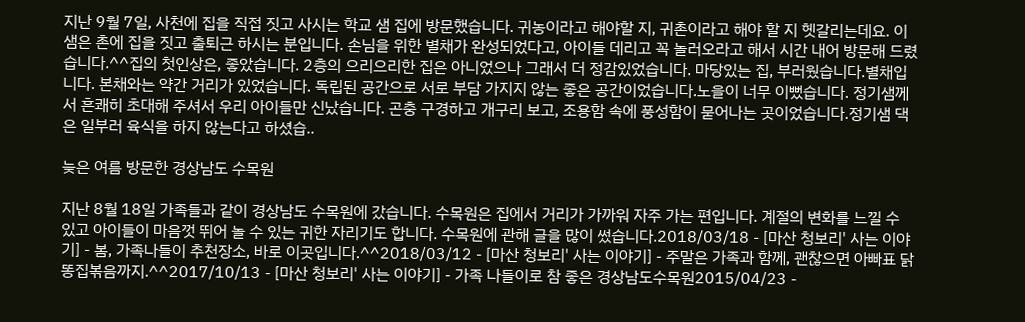지난 9월 7일, 사천에 집을 직접 짓고 사시는 학교 샘 집에 방문했습니다. 귀농이라고 해야할 지, 귀촌이라고 해야 할 지 헷갈리는데요. 이 샘은 촌에 집을 짓고 출퇴근 하시는 분입니다. 손님을 위한 별채가 완성되었다고, 아이들 데리고 꼭 놀러오라고 해서 시간 내어 방문해 드렸습니다.^^집의 첫인상은, 좋았습니다. 2층의 으리으리한 집은 아니었으나 그래서 더 정감있었습니다. 마당있는 집, 부러웠습니다.별채입니다. 본채와는 약간 거리가 있었습니다. 독립된 공간으로 서로 부담 가지지 않는 좋은 공간이었습니다.노을이 너무 이뻤습니다. 정기샘께서 흔쾌히 초대해 주셔서 우리 아이들만 신났습니다. 곤충 구경하고 개구리 보고, 조용함 속에 풍성함이 묻어나는 곳이었습니다.정기샘 댁은 일부러 육식을 하지 않는다고 하셨습..

늦은 여름 방문한 경상남도 수목원

지난 8월 18일 가족들과 같이 경상남도 수목원에 갔습니다. 수목원은 집에서 거리가 가까워 자주 가는 편입니다. 계절의 변화를 느낄 수 있고 아이들이 마음껏 뛰어 놀 수 있는 귀한 자리기도 합니다. 수목원에 관해 글을 많이 썼습니다.2018/03/18 - [마산 청보리' 사는 이야기] - 봄, 가족나들이 추천장소, 바로 이곳입니다.^^2018/03/12 - [마산 청보리' 사는 이야기] - 주말은 가족과 함께, 괜찮으면 아빠표 닭똥집볶음까지.^^2017/10/13 - [마산 청보리' 사는 이야기] - 가족 나들이로 참 좋은 경상남도수목원2015/04/23 -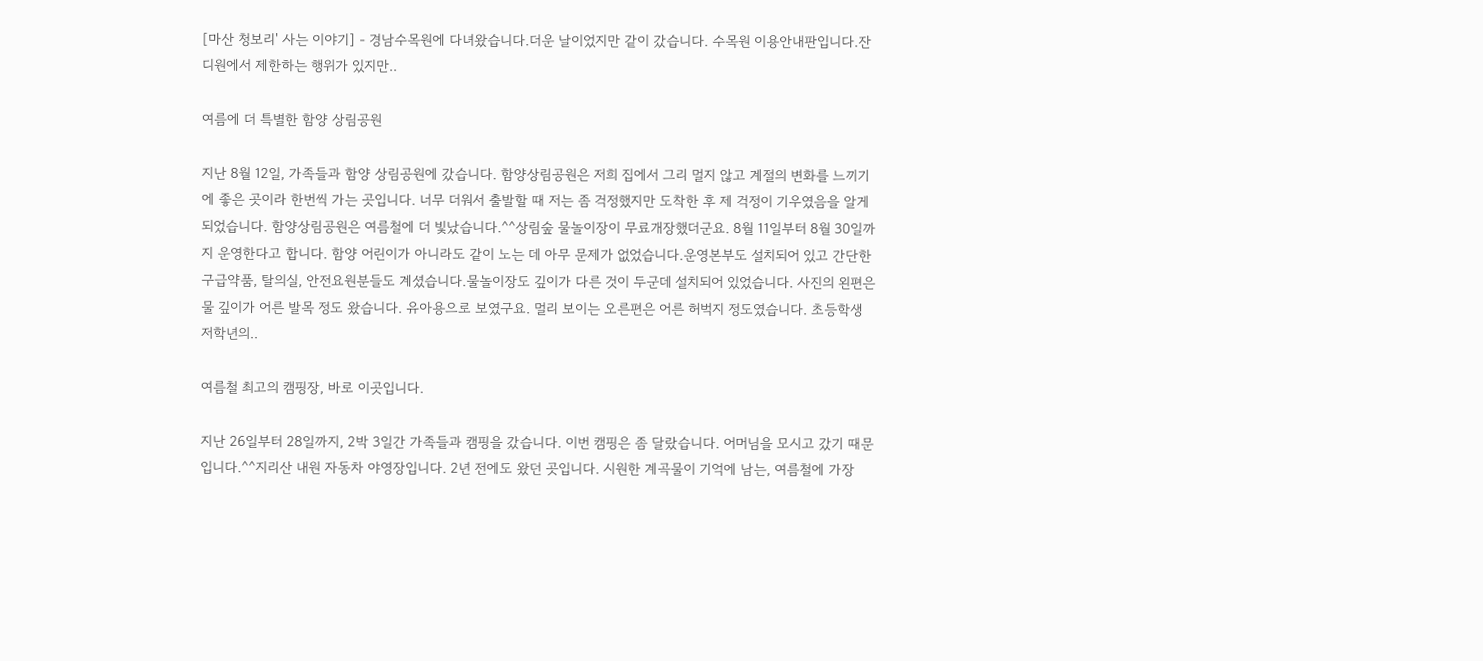[마산 청보리' 사는 이야기] - 경남수목원에 다녀왔습니다.더운 날이었지만 같이 갔습니다. 수목원 이용안내판입니다.잔디원에서 제한하는 행위가 있지만..

여름에 더 특별한 함양 상림공원

지난 8월 12일, 가족들과 함양 상림공원에 갔습니다. 함양상림공원은 저희 집에서 그리 멀지 않고 계절의 변화를 느끼기에 좋은 곳이라 한번씩 가는 곳입니다. 너무 더워서 출발할 때 저는 좀 걱정했지만 도착한 후 제 걱정이 기우였음을 알게 되었습니다. 함양상림공원은 여름철에 더 빛났습니다.^^상림숲 물놀이장이 무료개장했더군요. 8월 11일부터 8월 30일까지 운영한다고 합니다. 함양 어린이가 아니라도 같이 노는 데 아무 문제가 없었습니다.운영본부도 설치되어 있고 간단한 구급약품, 탈의실, 안전요원분들도 계셨습니다.물놀이장도 깊이가 다른 것이 두군데 설치되어 있었습니다. 사진의 왼편은 물 깊이가 어른 발목 정도 왔습니다. 유아용으로 보였구요. 멀리 보이는 오른편은 어른 허벅지 정도였습니다. 초등학생 저학년의..

여름철 최고의 캠핑장, 바로 이곳입니다.

지난 26일부터 28일까지, 2박 3일간 가족들과 캠핑을 갔습니다. 이번 캠핑은 좀 달랐습니다. 어머님을 모시고 갔기 때문입니다.^^지리산 내원 자동차 야영장입니다. 2년 전에도 왔던 곳입니다. 시원한 계곡물이 기억에 남는, 여름철에 가장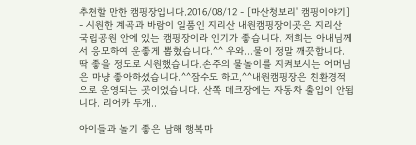추천할 만한 캠핑장입니다.2016/08/12 - [마산청보리' 캠핑이야기] - 시원한 계곡과 바람이 일품인 지리산 내원캠핑장이곳은 지리산 국립공원 안에 있는 캠핑장이라 인기가 좋습니다. 저희는 아내님께서 응모하여 운좋게 뽑혔습니다.^^ 우와...물이 정말 깨끗합니다. 딱 좋을 정도로 시원했습니다.손주의 물놀이를 지켜보시는 어머님은 마냥 좋아하셨습니다.^^잠수도 하고,^^내원캠핑장은 친환경적으로 운영되는 곳이었습니다. 산쪽 데크장에는 자동차 출입이 안됩니다. 리어카 두개..

아이들과 놀기 좋은 남해 행복마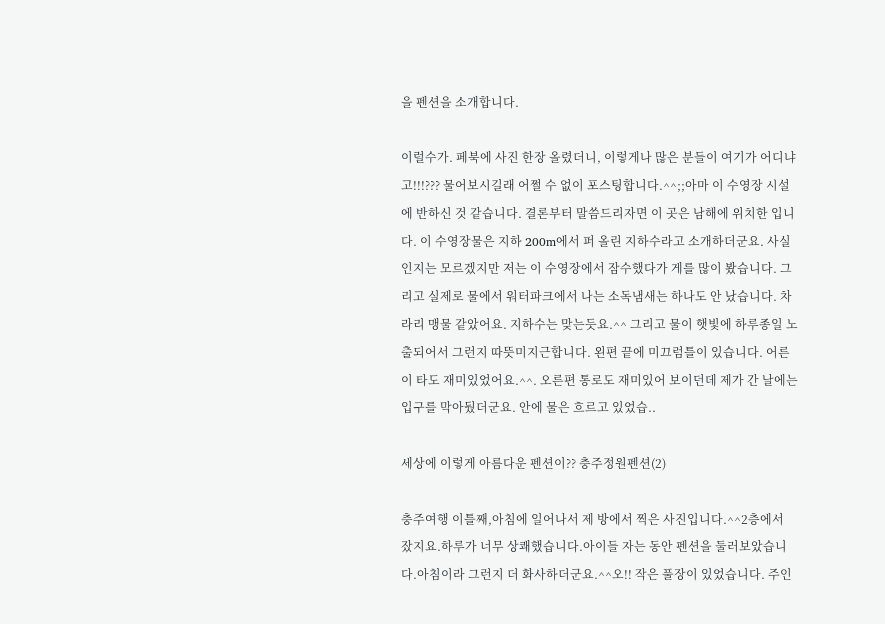을 펜션을 소개합니다.

이럴수가. 페북에 사진 한장 올렸더니, 이렇게나 많은 분들이 여기가 어디냐고!!!??? 물어보시길래 어쩔 수 없이 포스팅합니다.^^;;아마 이 수영장 시설에 반하신 것 같습니다. 결론부터 말씀드리자면 이 곳은 남해에 위치한 입니다. 이 수영장물은 지하 200m에서 퍼 올린 지하수라고 소개하더군요. 사실인지는 모르겠지만 저는 이 수영장에서 잠수했다가 게를 많이 봤습니다. 그리고 실제로 물에서 워터파크에서 나는 소독냄새는 하나도 안 났습니다. 차라리 맹물 같았어요. 지하수는 맞는듯요.^^ 그리고 물이 햇빛에 하루종일 노출되어서 그런지 따뜻미지근합니다. 왼편 끝에 미끄럼틀이 있습니다. 어른이 타도 재미있었어요.^^. 오른편 통로도 재미있어 보이던데 제가 간 날에는 입구를 막아뒀더군요. 안에 물은 흐르고 있었습..

세상에 이렇게 아름다운 펜션이?? 충주정원펜션(2)

충주여행 이틀째,아침에 일어나서 제 방에서 찍은 사진입니다.^^2층에서 잤지요.하루가 너무 상쾌했습니다.아이들 자는 동안 펜션을 둘러보았습니다.아침이라 그런지 더 화사하더군요.^^오!! 작은 풀장이 있었습니다. 주인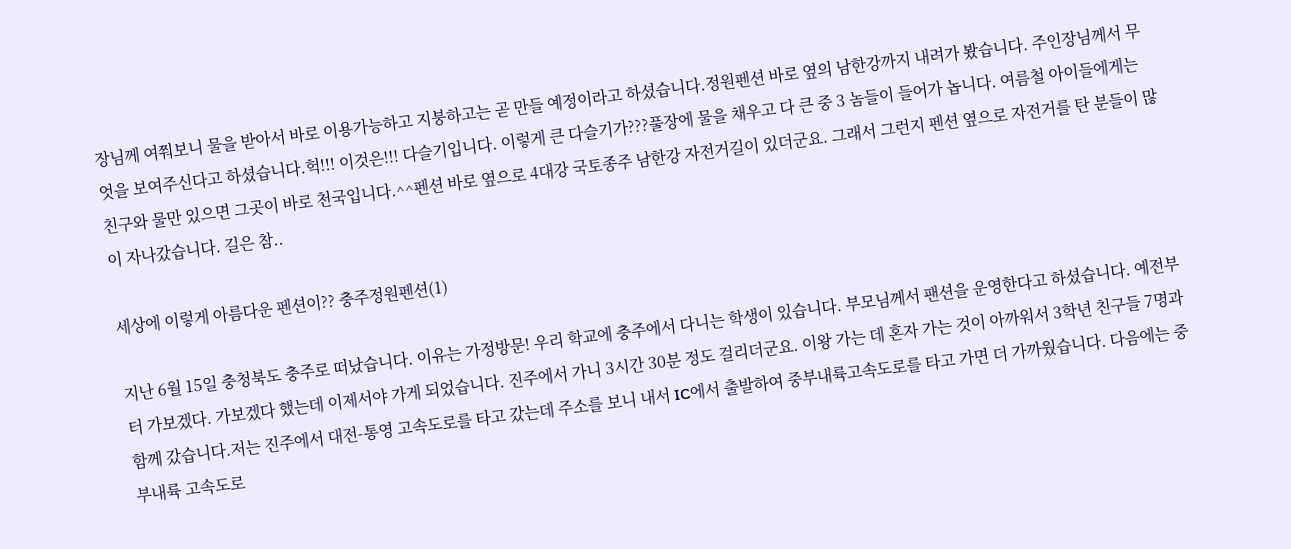장님께 여쭤보니 물을 받아서 바로 이용가능하고 지붕하고는 곧 만들 예정이라고 하셨습니다.정원펜션 바로 옆의 남한강까지 내려가 봤습니다. 주인장님께서 무엇을 보여주신다고 하셨습니다.헉!!! 이것은!!! 다슬기입니다. 이렇게 큰 다슬기가???풀장에 물을 채우고 다 큰 중 3 놈들이 들어가 놉니다. 여름철 아이들에게는 친구와 물만 있으면 그곳이 바로 천국입니다.^^펜션 바로 옆으로 4대강 국토종주 남한강 자전거길이 있더군요. 그래서 그런지 펜션 옆으로 자전거를 탄 분들이 많이 자나갔습니다. 길은 참..

세상에 이렇게 아름다운 펜션이?? 충주정원펜션(1)

지난 6월 15일 충청북도 충주로 떠났습니다. 이유는 가정방문! 우리 학교에 충주에서 다니는 학생이 있습니다. 부모님께서 팬션을 운영한다고 하셨습니다. 예전부터 가보겠다. 가보겠다 했는데 이제서야 가게 되었습니다. 진주에서 가니 3시간 30분 정도 걸리더군요. 이왕 가는 데 혼자 가는 것이 아까워서 3학년 친구들 7명과 함께 갔습니다.저는 진주에서 대전-통영 고속도로를 타고 갔는데 주소를 보니 내서 IC에서 출발하여 중부내륙고속도로를 타고 가면 더 가까웠습니다. 다음에는 중부내륙 고속도로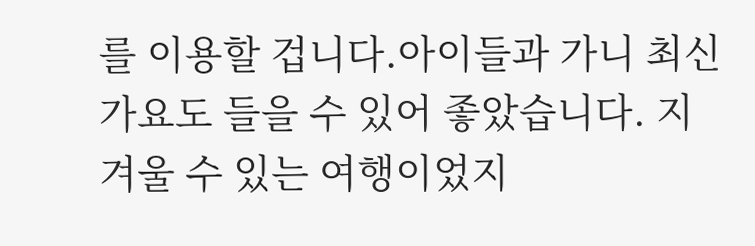를 이용할 겁니다.아이들과 가니 최신 가요도 들을 수 있어 좋았습니다. 지겨울 수 있는 여행이었지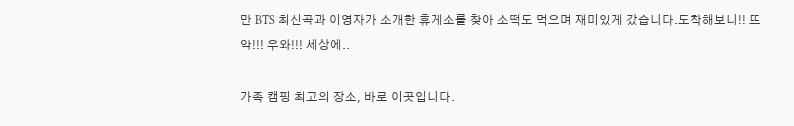만 BTS 최신곡과 이영자가 소개한 휴게소를 찾아 소떡도 먹으며 재미있게 갔습니다.도착해보니!! 뜨악!!! 우와!!! 세상에..

가족 캠핑 최고의 장소, 바로 이곳입니다.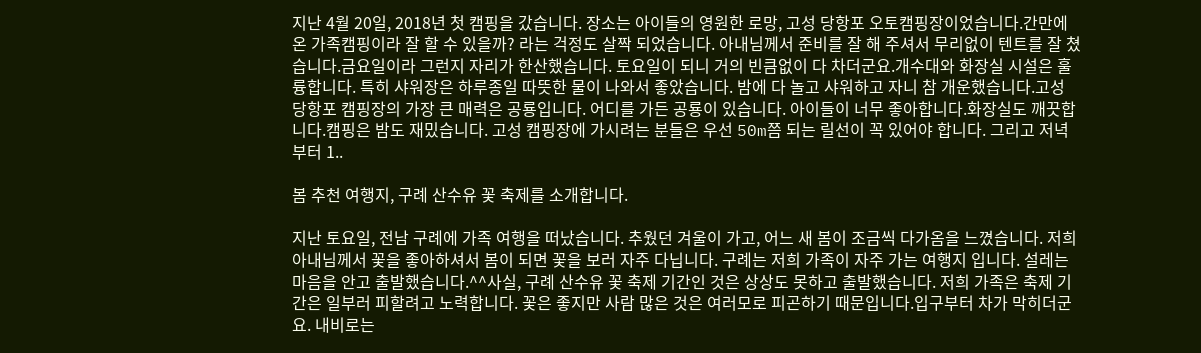지난 4월 20일, 2018년 첫 캠핑을 갔습니다. 장소는 아이들의 영원한 로망, 고성 당항포 오토캠핑장이었습니다.간만에 온 가족캠핑이라 잘 할 수 있을까? 라는 걱정도 살짝 되었습니다. 아내님께서 준비를 잘 해 주셔서 무리없이 텐트를 잘 쳤습니다.금요일이라 그런지 자리가 한산했습니다. 토요일이 되니 거의 빈큼없이 다 차더군요.개수대와 화장실 시설은 훌륭합니다. 특히 샤워장은 하루종일 따뜻한 물이 나와서 좋았습니다. 밤에 다 놀고 샤워하고 자니 참 개운했습니다.고성 당항포 캠핑장의 가장 큰 매력은 공룡입니다. 어디를 가든 공룡이 있습니다. 아이들이 너무 좋아합니다.화장실도 깨끗합니다.캠핑은 밤도 재밌습니다. 고성 캠핑장에 가시려는 분들은 우선 50m쯤 되는 릴선이 꼭 있어야 합니다. 그리고 저녁 부터 1..

봄 추천 여행지, 구례 산수유 꽃 축제를 소개합니다.

지난 토요일, 전남 구례에 가족 여행을 떠났습니다. 추웠던 겨울이 가고, 어느 새 봄이 조금씩 다가옴을 느꼈습니다. 저희 아내님께서 꽃을 좋아하셔서 봄이 되면 꽃을 보러 자주 다닙니다. 구례는 저희 가족이 자주 가는 여행지 입니다. 설레는 마음을 안고 출발했습니다.^^사실, 구례 산수유 꽃 축제 기간인 것은 상상도 못하고 출발했습니다. 저희 가족은 축제 기간은 일부러 피할려고 노력합니다. 꽃은 좋지만 사람 많은 것은 여러모로 피곤하기 때문입니다.입구부터 차가 막히더군요. 내비로는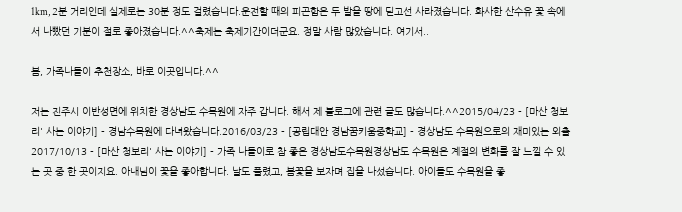1km, 2분 거리인데 실제로는 30분 정도 걸렸습니다.운전할 때의 피곤함은 두 발을 땅에 딛고선 사라졌습니다. 화사한 산수유 꽃 속에서 나빴던 기분이 절로 좋아졌습니다.^^축제는 축제기간이더군요. 정말 사람 많았습니다. 여기서..

봄, 가족나들이 추천장소, 바로 이곳입니다.^^

저는 진주시 이반성면에 위치한 경상남도 수목원에 자주 갑니다. 해서 제 블로그에 관련 글도 많습니다.^^2015/04/23 - [마산 청보리' 사는 이야기] - 경남수목원에 다녀왔습니다.2016/03/23 - [공립대안 경남꿈키움중학교] - 경상남도 수목원으로의 재미있는 외출2017/10/13 - [마산 청보리' 사는 이야기] - 가족 나들이로 참 좋은 경상남도수목원경상남도 수목원은 계절의 변화를 잘 느낄 수 있는 곳 중 한 곳이지요. 아내님이 꽃을 좋아합니다. 날도 풀렸고, 봄꽃을 보자며 집을 나섰습니다. 아이들도 수목원을 좋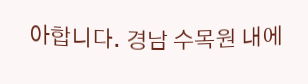아합니다. 경남 수목원 내에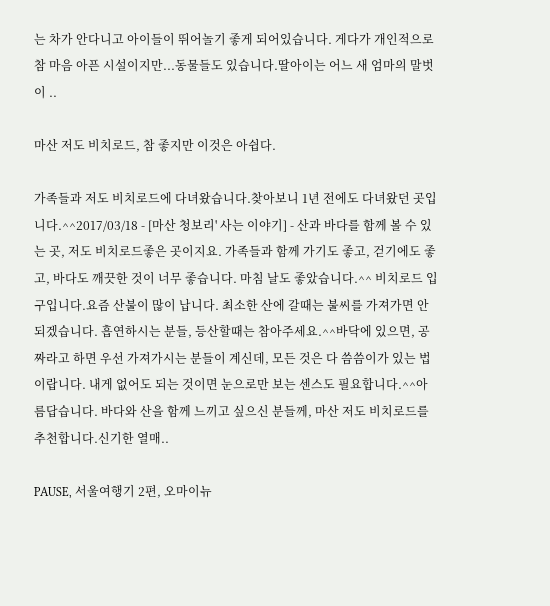는 차가 안다니고 아이들이 뛰어놀기 좋게 되어있습니다. 게다가 개인적으로 참 마음 아픈 시설이지만...동물들도 있습니다.딸아이는 어느 새 엄마의 말벗이 ..

마산 저도 비치로드, 참 좋지만 이것은 아쉽다.

가족들과 저도 비치로드에 다녀왔습니다.찾아보니 1년 전에도 다녀왔던 곳입니다.^^2017/03/18 - [마산 청보리' 사는 이야기] - 산과 바다를 함께 볼 수 있는 곳, 저도 비치로드좋은 곳이지요. 가족들과 함께 가기도 좋고, 걷기에도 좋고, 바다도 깨끗한 것이 너무 좋습니다. 마침 날도 좋았습니다.^^ 비치로드 입구입니다.요즘 산불이 많이 납니다. 최소한 산에 갈때는 불씨를 가져가면 안되겠습니다. 흡연하시는 분들, 등산할때는 참아주세요.^^바닥에 있으면, 공짜라고 하면 우선 가져가시는 분들이 계신데, 모든 것은 다 씀씀이가 있는 법이랍니다. 내게 없어도 되는 것이면 눈으로만 보는 센스도 필요합니다.^^아름답습니다. 바다와 산을 함께 느끼고 싶으신 분들께, 마산 저도 비치로드를 추천합니다.신기한 열매..

PAUSE, 서울여행기 2편, 오마이뉴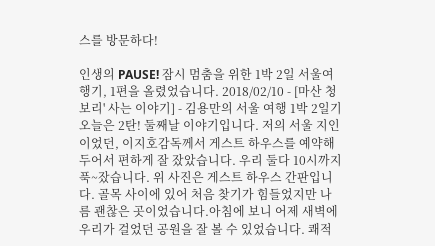스를 방문하다!

인생의 PAUSE! 잠시 멈춤을 위한 1박 2일 서울여행기, 1편을 올렸었습니다. 2018/02/10 - [마산 청보리' 사는 이야기] - 김용만의 서울 여행 1박 2일기오늘은 2탄! 둘째날 이야기입니다. 저의 서울 지인이었던, 이지호감독께서 게스트 하우스를 예약해두어서 편하게 잘 잤았습니다. 우리 둘다 10시까지 푹~잤습니다. 위 사진은 게스트 하우스 간판입니다. 골목 사이에 있어 처음 찾기가 힘들었지만 나름 괜찮은 곳이었습니다.아침에 보니 어제 새벽에 우리가 걸었던 공원을 잘 볼 수 있었습니다. 쾌적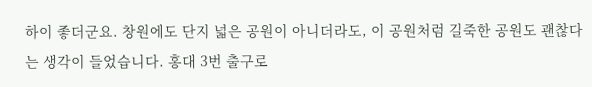하이 좋더군요. 창원에도 단지 넓은 공원이 아니더라도, 이 공원처럼 길죽한 공원도 괜찮다는 생각이 들었습니다. 홍대 3번 출구로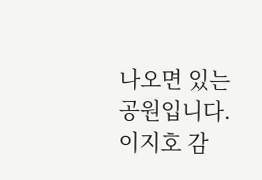나오면 있는 공원입니다. 이지호 감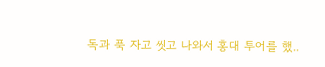독과 푹 자고 씻고 나와서 홍대 투어를 했..